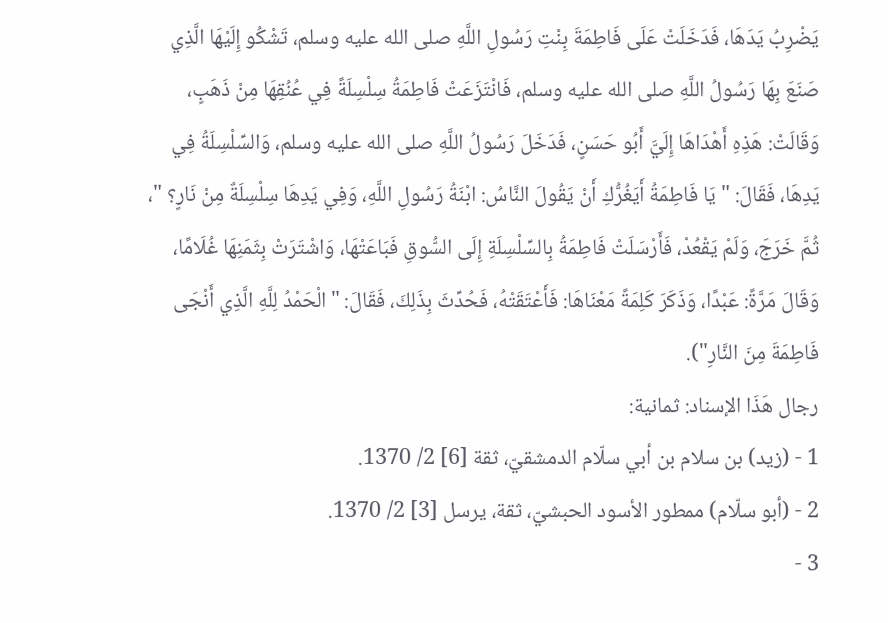يَضْرِبُ يَدَهَا، فَدَخَلَتْ عَلَى فَاطِمَةَ بِنْتِ رَسُولِ اللَّهِ صلى الله عليه وسلم، تَشْكُو إِلَيْهَا الَّذِي صَنَعَ بِهَا رَسُولُ اللَّهِ صلى الله عليه وسلم، فَانْتَزَعَتْ فَاطِمَةُ سِلْسِلَةً فِي عُنُقِهَا مِنْ ذَهَبٍ، وَقَالَتْ: هَذِهِ أَهْدَاهَا إِلَيَّ أَبُو حَسَنٍ، فَدَخَلَ رَسُولُ اللَّهِ صلى الله عليه وسلم، وَالسِّلْسِلَةُ فِي يَدِهَا، فَقَالَ: "يَا فَاطِمَةُ أَيَغُرُّكِ أَنْ يَقُولَ النَّاسُ: ابْنَةُ رَسُولِ اللَّهِ، وَفِي يَدِهَا سِلْسِلَةٌ مِنْ نَارٍ؟ "، ثُمَّ خَرَجَ، وَلَمْ يَقْعُدْ، فَأَرْسَلَتْ فَاطِمَةُ بِالسِّلْسِلَةِ إِلَى السُّوقِ فَبَاعَتْهَا، وَاشْتَرَتْ بِثَمَنِهَا غُلَامًا، وَقَالَ مَرَّةً: عَبْدًا، وَذَكَرَ كَلِمَةً مَعْنَاهَا: فَأَعْتَقَتْهُ، فَحُدِّثَ بِذَلِكَ، فَقَالَ: "الْحَمْدُ لِلَّهِ الَّذِي أَنْجَى فَاطِمَةَ مِنَ النَّارِ").
رجال هَذَا الإسناد: ثمانية:
1 - (زيد) بن سلام بن أبي سلّام الدمشقيّ، ثقة [6] 2/ 1370.
2 - (أبو سلّام) ممطور الأسود الحبشيّ، ثقة، يرسل [3] 2/ 1370.
3 -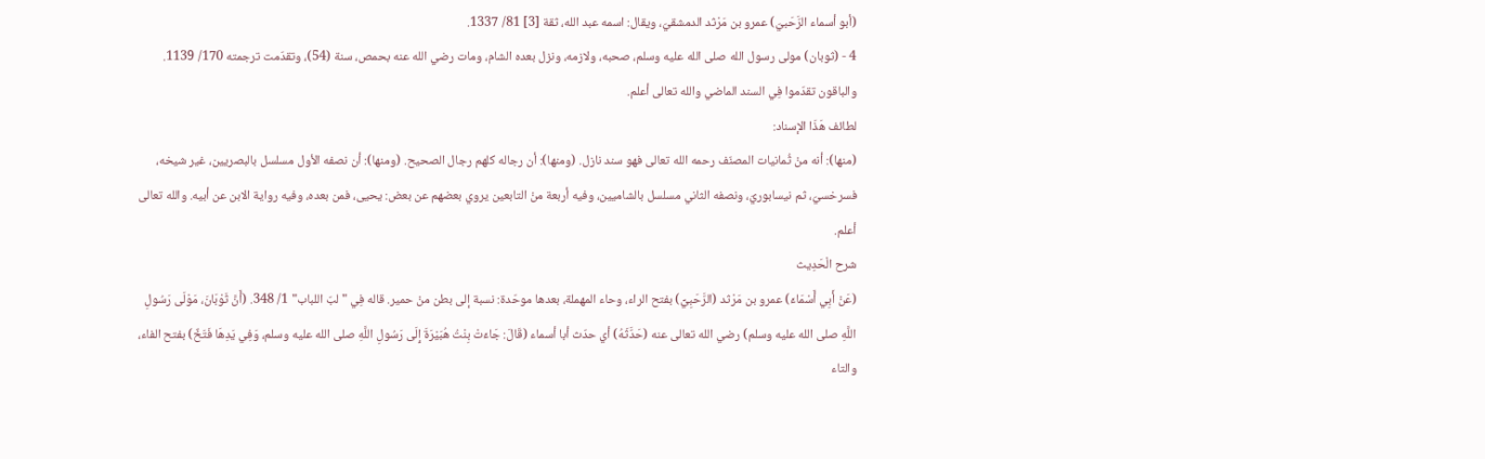(أبو أسماء الرَّحَبيّ) عمرو بن مَرْثد الدمشقيّ، ويقال: اسمه عبد الله، ثقة [3] 81/ 1337.
4 - (ثوبان) مولى رسول الله صلى الله عليه وسلم، صحبه، ولازمه، ونزل بعده الشام، ومات رضي الله عنه بحمص، سنة (54)، وتقدّمت ترجمته 170/ 1139. والباقون تقدّموا فِي السند الماضي والله تعالى أعلم.
لطائف هَذَا الإسناد:
(منها): أنه منْ ثُمانيات المصنّف رحمه الله تعالى فهو سند نازل. (ومنها): أن رجاله كلهم رجال الصحيح. (ومنها): أن نصفه الأول مسلسل بالبصريين، غير شيخه، فسرخسيّ، ثم نيسابوريّ، ونصفه الثاني مسلسل بالشاميين، وفيه أربعة منْ التابعين يروي بعضهم عن بعض: يحيى، فمن بعده، وفيه رواية الابن عن أبيه. والله تعالى أعلم.
شرح الْحَدِيث
(عَنْ أَبِي أَسْمَاءَ) عمرو بن مَرْثد (الرَّحَبِيِّ) بفتح الراء، وحاء المهملة، بعدها موحّدة: نسبة إلى بطن منْ حمير. قاله فِي "لبّ اللباب" 1/ 348. (أَنَّ ثَوْبَانَ، مَوْلَى رَسُولِ اللَّهِ صلى الله عليه وسلم) رضي الله تعالى عنه (حَدَّثَهُ) أي حدّث أبا أسماء (قَالَ: جَاءَتْ بِنْتُ هُبَيْرَةَ إِلَى رَسُولِ اللَّهِ صلى الله عليه وسلم، وَفِي يَدِهَا فَتَخٌ) بفتح الفاء، والتاء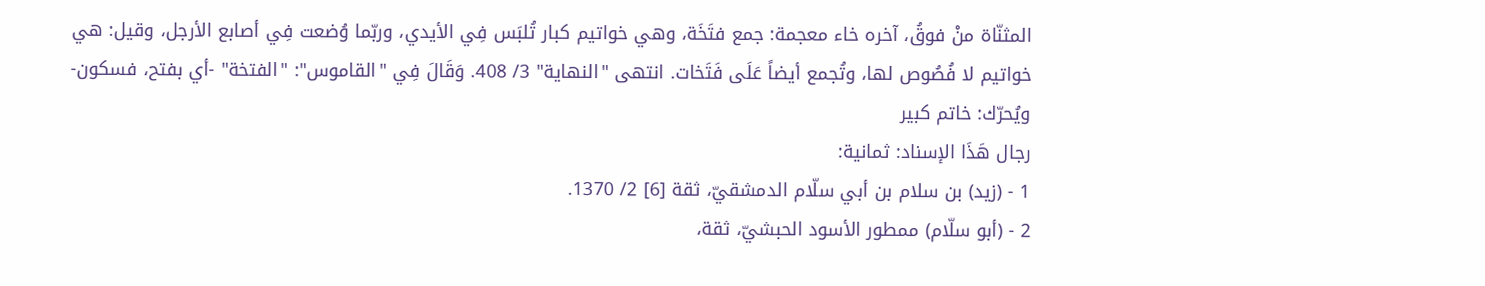المثنّاة منْ فوقُ، آخره خاء معجمة: جمع فتَخَة، وهي خواتيم كبار تُلبَس فِي الأيدي، وربّما وُضعت فِي أصابع الأرجل، وقيل: هي خواتيم لا فُصُوص لها، وتُجمع أيضاً عَلَى فَتَخات. انتهى "النهاية" 3/ 408. وَقَالَ فِي "القاموس": "الفتخة" -أي بفتح، فسكون- ويُحرّك: خاتم كبير
رجال هَذَا الإسناد: ثمانية:
1 - (زيد) بن سلام بن أبي سلّام الدمشقيّ، ثقة [6] 2/ 1370.
2 - (أبو سلّام) ممطور الأسود الحبشيّ، ثقة،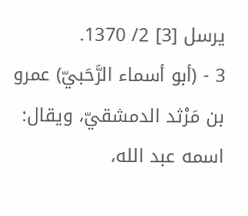يرسل [3] 2/ 1370.
3 - (أبو أسماء الرَّحَبيّ) عمرو بن مَرْثد الدمشقيّ، ويقال: اسمه عبد الله،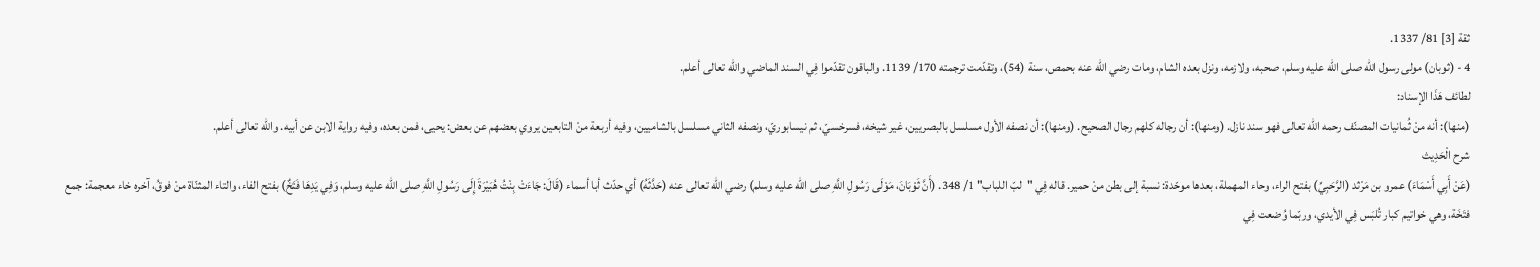ثقة [3] 81/ 1337.
4 - (ثوبان) مولى رسول الله صلى الله عليه وسلم، صحبه، ولازمه، ونزل بعده الشام، ومات رضي الله عنه بحمص، سنة (54)، وتقدّمت ترجمته 170/ 1139. والباقون تقدّموا فِي السند الماضي والله تعالى أعلم.
لطائف هَذَا الإسناد:
(منها): أنه منْ ثُمانيات المصنّف رحمه الله تعالى فهو سند نازل. (ومنها): أن رجاله كلهم رجال الصحيح. (ومنها): أن نصفه الأول مسلسل بالبصريين، غير شيخه، فسرخسيّ، ثم نيسابوريّ، ونصفه الثاني مسلسل بالشاميين، وفيه أربعة منْ التابعين يروي بعضهم عن بعض: يحيى، فمن بعده، وفيه رواية الابن عن أبيه. والله تعالى أعلم.
شرح الْحَدِيث
(عَنْ أَبِي أَسْمَاءَ) عمرو بن مَرْثد (الرَّحَبِيِّ) بفتح الراء، وحاء المهملة، بعدها موحّدة: نسبة إلى بطن منْ حمير. قاله فِي "لبّ اللباب" 1/ 348. (أَنَّ ثَوْبَانَ، مَوْلَى رَسُولِ اللَّهِ صلى الله عليه وسلم) رضي الله تعالى عنه (حَدَّثَهُ) أي حدّث أبا أسماء (قَالَ: جَاءَتْ بِنْتُ هُبَيْرَةَ إِلَى رَسُولِ اللَّهِ صلى الله عليه وسلم، وَفِي يَدِهَا فَتَخٌ) بفتح الفاء، والتاء المثنّاة منْ فوقُ، آخره خاء معجمة: جمع فتَخَة، وهي خواتيم كبار تُلبَس فِي الأيدي، وربّما وُضعت فِي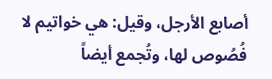أصابع الأرجل، وقيل: هي خواتيم لا فُصُوص لها، وتُجمع أيضاً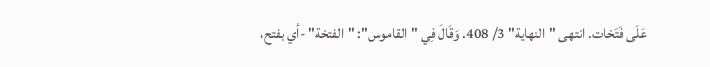عَلَى فَتَخات. انتهى "النهاية" 3/ 408. وَقَالَ فِي "القاموس": "الفتخة" -أي بفتح،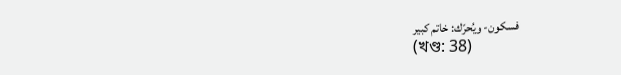فسكون- ويُحرّك: خاتم كبير
(খণ্ড: 38)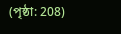(পৃষ্ঠা: 208)